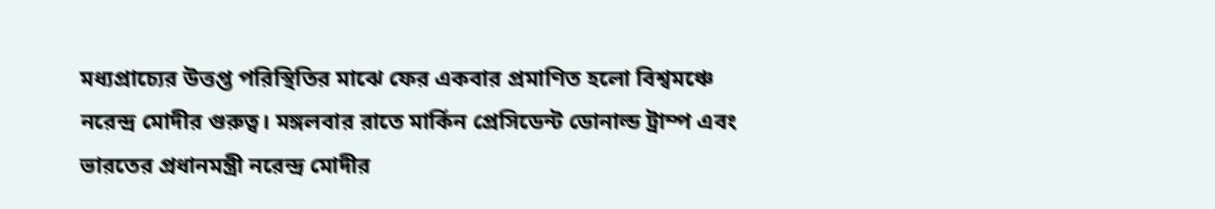মধ্যপ্রাচ্যের উত্তপ্ত পরিস্থিতির মাঝে ফের একবার প্রমাণিত হলো বিশ্বমঞ্চে নরেন্দ্র মোদীর গুরুত্ব। মঙ্গলবার রাতে মার্কিন প্রেসিডেন্ট ডোনাল্ড ট্রাম্প এবং ভারতের প্রধানমন্ত্রী নরেন্দ্র মোদীর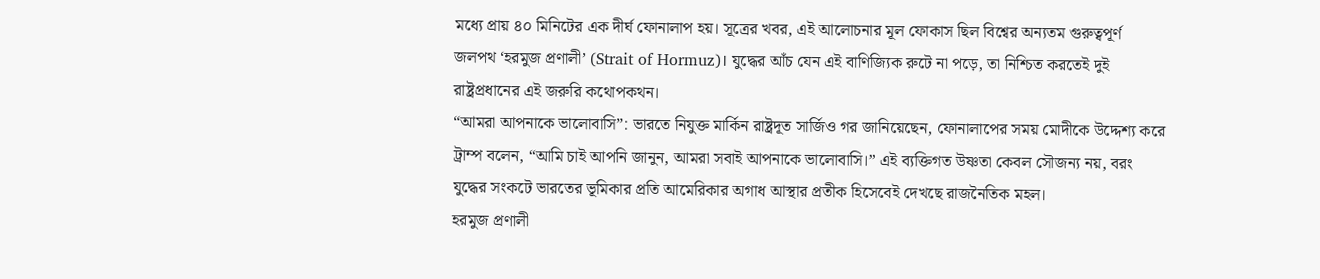মধ্যে প্রায় ৪০ মিনিটের এক দীর্ঘ ফোনালাপ হয়। সূত্রের খবর, এই আলোচনার মূল ফোকাস ছিল বিশ্বের অন্যতম গুরুত্বপূর্ণ জলপথ ‘হরমুজ প্রণালী’ (Strait of Hormuz)। যুদ্ধের আঁচ যেন এই বাণিজ্যিক রুটে না পড়ে, তা নিশ্চিত করতেই দুই রাষ্ট্রপ্রধানের এই জরুরি কথোপকথন।
“আমরা আপনাকে ভালোবাসি”: ভারতে নিযুক্ত মার্কিন রাষ্ট্রদূত সার্জিও গর জানিয়েছেন, ফোনালাপের সময় মোদীকে উদ্দেশ্য করে ট্রাম্প বলেন, “আমি চাই আপনি জানুন, আমরা সবাই আপনাকে ভালোবাসি।” এই ব্যক্তিগত উষ্ণতা কেবল সৌজন্য নয়, বরং যুদ্ধের সংকটে ভারতের ভূমিকার প্রতি আমেরিকার অগাধ আস্থার প্রতীক হিসেবেই দেখছে রাজনৈতিক মহল।
হরমুজ প্রণালী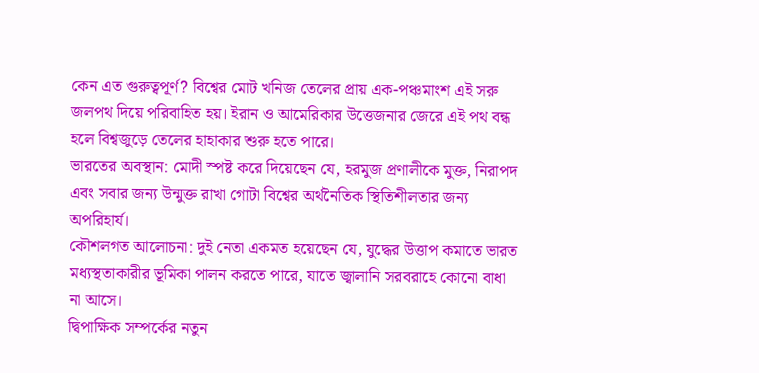কেন এত গুরুত্বপূর্ণ? বিশ্বের মোট খনিজ তেলের প্রায় এক-পঞ্চমাংশ এই সরু জলপথ দিয়ে পরিবাহিত হয়। ইরান ও আমেরিকার উত্তেজনার জেরে এই পথ বন্ধ হলে বিশ্বজুড়ে তেলের হাহাকার শুরু হতে পারে।
ভারতের অবস্থান: মোদী স্পষ্ট করে দিয়েছেন যে, হরমুজ প্রণালীকে মুক্ত, নিরাপদ এবং সবার জন্য উন্মুক্ত রাখা গোটা বিশ্বের অর্থনৈতিক স্থিতিশীলতার জন্য অপরিহার্য।
কৌশলগত আলোচনা: দুই নেতা একমত হয়েছেন যে, যুদ্ধের উত্তাপ কমাতে ভারত মধ্যস্থতাকারীর ভূমিকা পালন করতে পারে, যাতে জ্বালানি সরবরাহে কোনো বাধা না আসে।
দ্বিপাক্ষিক সম্পর্কের নতুন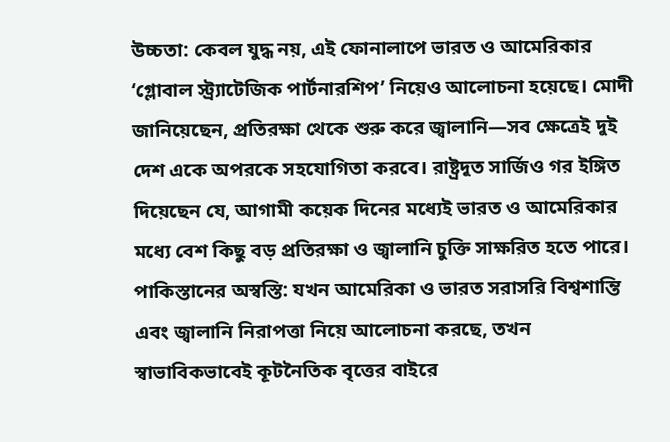উচ্চতা: কেবল যুদ্ধ নয়, এই ফোনালাপে ভারত ও আমেরিকার ‘গ্লোবাল স্ট্র্যাটেজিক পার্টনারশিপ’ নিয়েও আলোচনা হয়েছে। মোদী জানিয়েছেন, প্রতিরক্ষা থেকে শুরু করে জ্বালানি—সব ক্ষেত্রেই দুই দেশ একে অপরকে সহযোগিতা করবে। রাষ্ট্রদূত সার্জিও গর ইঙ্গিত দিয়েছেন যে, আগামী কয়েক দিনের মধ্যেই ভারত ও আমেরিকার মধ্যে বেশ কিছু বড় প্রতিরক্ষা ও জ্বালানি চুক্তি সাক্ষরিত হতে পারে।
পাকিস্তানের অস্বস্তি: যখন আমেরিকা ও ভারত সরাসরি বিশ্বশান্তি এবং জ্বালানি নিরাপত্তা নিয়ে আলোচনা করছে, তখন স্বাভাবিকভাবেই কূটনৈতিক বৃত্তের বাইরে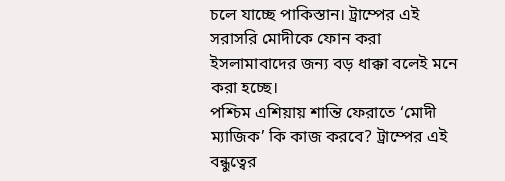চলে যাচ্ছে পাকিস্তান। ট্রাম্পের এই সরাসরি মোদীকে ফোন করা ইসলামাবাদের জন্য বড় ধাক্কা বলেই মনে করা হচ্ছে।
পশ্চিম এশিয়ায় শান্তি ফেরাতে ‘মোদী ম্যাজিক’ কি কাজ করবে? ট্রাম্পের এই বন্ধুত্বের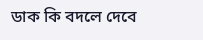ডাক কি বদলে দেবে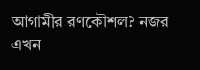আগামীর রণকৌশল? নজর এখন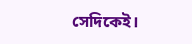সেদিকেই।